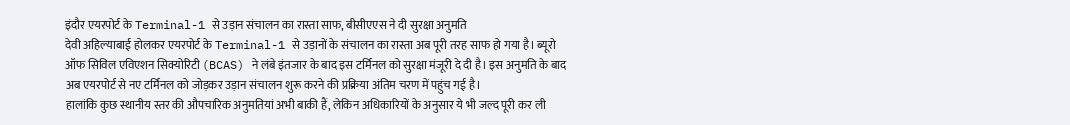इंदौर एयरपोर्ट के Terminal-1 से उड़ान संचालन का रास्ता साफ, बीसीएएस ने दी सुरक्षा अनुमति
देवी अहिल्याबाई होलकर एयरपोर्ट के Terminal-1 से उड़ानों के संचालन का रास्ता अब पूरी तरह साफ हो गया है। ब्यूरो ऑफ सिविल एविएशन सिक्योरिटी (BCAS) ने लंबे इंतजार के बाद इस टर्मिनल को सुरक्षा मंजूरी दे दी है। इस अनुमति के बाद अब एयरपोर्ट से नए टर्मिनल को जोड़कर उड़ान संचालन शुरू करने की प्रक्रिया अंतिम चरण में पहुंच गई है।
हालांकि कुछ स्थानीय स्तर की औपचारिक अनुमतियां अभी बाकी हैं, लेकिन अधिकारियों के अनुसार ये भी जल्द पूरी कर ली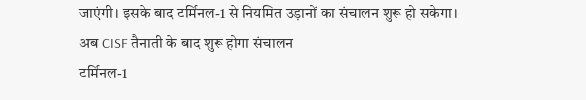जाएंगी। इसके बाद टर्मिनल-1 से नियमित उड़ानों का संचालन शुरू हो सकेगा।
अब CISF तैनाती के बाद शुरू होगा संचालन
टर्मिनल-1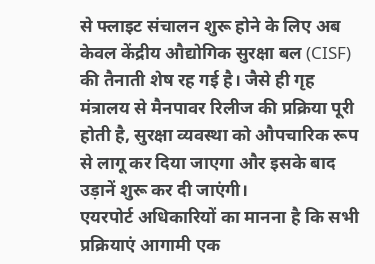से फ्लाइट संचालन शुरू होने के लिए अब केवल केंद्रीय औद्योगिक सुरक्षा बल (CISF) की तैनाती शेष रह गई है। जैसे ही गृह मंत्रालय से मैनपावर रिलीज की प्रक्रिया पूरी होती है, सुरक्षा व्यवस्था को औपचारिक रूप से लागू कर दिया जाएगा और इसके बाद उड़ानें शुरू कर दी जाएंगी।
एयरपोर्ट अधिकारियों का मानना है कि सभी प्रक्रियाएं आगामी एक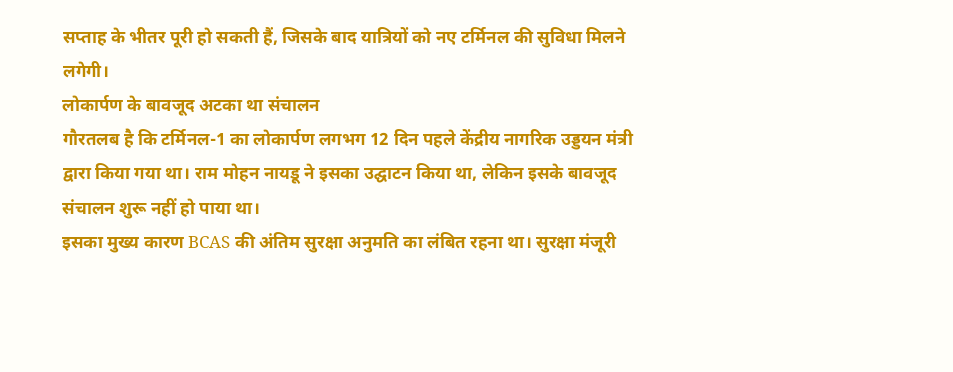सप्ताह के भीतर पूरी हो सकती हैं, जिसके बाद यात्रियों को नए टर्मिनल की सुविधा मिलने लगेगी।
लोकार्पण के बावजूद अटका था संचालन
गौरतलब है कि टर्मिनल-1 का लोकार्पण लगभग 12 दिन पहले केंद्रीय नागरिक उड्डयन मंत्री द्वारा किया गया था। राम मोहन नायडू ने इसका उद्घाटन किया था, लेकिन इसके बावजूद संचालन शुरू नहीं हो पाया था।
इसका मुख्य कारण BCAS की अंतिम सुरक्षा अनुमति का लंबित रहना था। सुरक्षा मंजूरी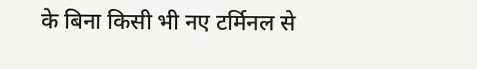के बिना किसी भी नए टर्मिनल से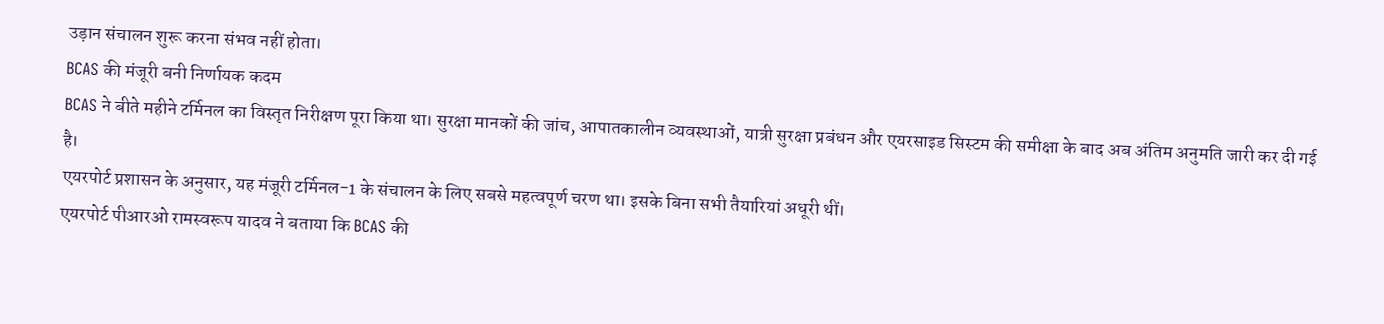उड़ान संचालन शुरू करना संभव नहीं होता।
BCAS की मंजूरी बनी निर्णायक कदम
BCAS ने बीते महीने टर्मिनल का विस्तृत निरीक्षण पूरा किया था। सुरक्षा मानकों की जांच, आपातकालीन व्यवस्थाओं, यात्री सुरक्षा प्रबंधन और एयरसाइड सिस्टम की समीक्षा के बाद अब अंतिम अनुमति जारी कर दी गई है।
एयरपोर्ट प्रशासन के अनुसार, यह मंजूरी टर्मिनल-1 के संचालन के लिए सबसे महत्वपूर्ण चरण था। इसके बिना सभी तैयारियां अधूरी थीं।
एयरपोर्ट पीआरओ रामस्वरूप यादव ने बताया कि BCAS की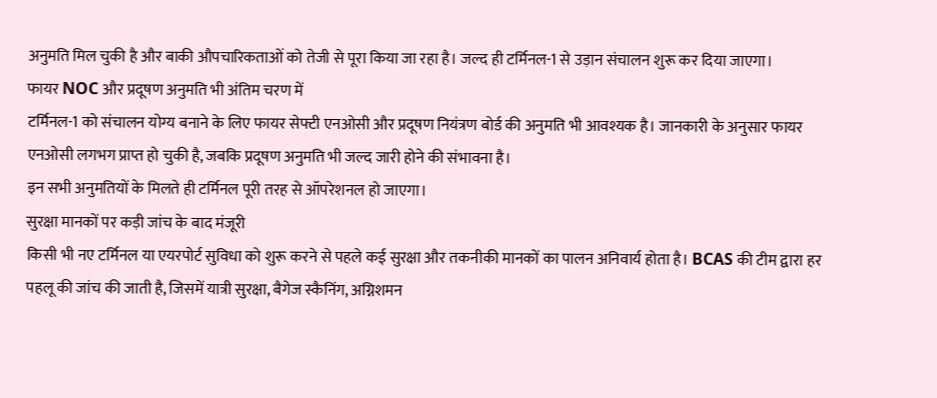अनुमति मिल चुकी है और बाकी औपचारिकताओं को तेजी से पूरा किया जा रहा है। जल्द ही टर्मिनल-1 से उड़ान संचालन शुरू कर दिया जाएगा।
फायर NOC और प्रदूषण अनुमति भी अंतिम चरण में
टर्मिनल-1 को संचालन योग्य बनाने के लिए फायर सेफ्टी एनओसी और प्रदूषण नियंत्रण बोर्ड की अनुमति भी आवश्यक है। जानकारी के अनुसार फायर एनओसी लगभग प्राप्त हो चुकी है, जबकि प्रदूषण अनुमति भी जल्द जारी होने की संभावना है।
इन सभी अनुमतियों के मिलते ही टर्मिनल पूरी तरह से ऑपरेशनल हो जाएगा।
सुरक्षा मानकों पर कड़ी जांच के बाद मंजूरी
किसी भी नए टर्मिनल या एयरपोर्ट सुविधा को शुरू करने से पहले कई सुरक्षा और तकनीकी मानकों का पालन अनिवार्य होता है। BCAS की टीम द्वारा हर पहलू की जांच की जाती है, जिसमें यात्री सुरक्षा, बैगेज स्कैनिंग, अग्निशमन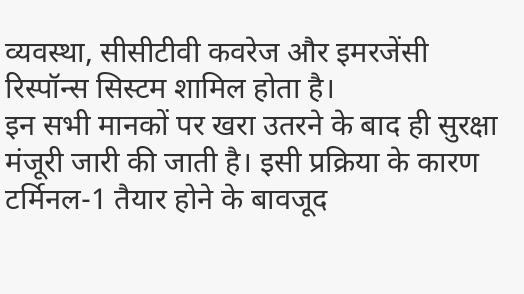व्यवस्था, सीसीटीवी कवरेज और इमरजेंसी रिस्पॉन्स सिस्टम शामिल होता है।
इन सभी मानकों पर खरा उतरने के बाद ही सुरक्षा मंजूरी जारी की जाती है। इसी प्रक्रिया के कारण टर्मिनल-1 तैयार होने के बावजूद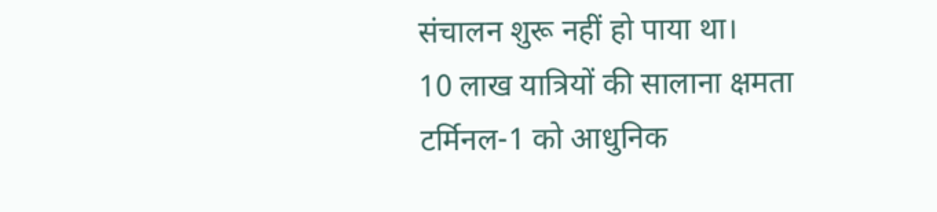संचालन शुरू नहीं हो पाया था।
10 लाख यात्रियों की सालाना क्षमता
टर्मिनल-1 को आधुनिक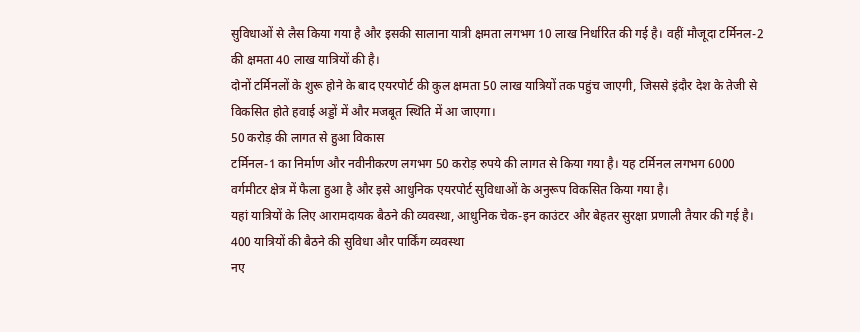सुविधाओं से लैस किया गया है और इसकी सालाना यात्री क्षमता लगभग 10 लाख निर्धारित की गई है। वहीं मौजूदा टर्मिनल-2 की क्षमता 40 लाख यात्रियों की है।
दोनों टर्मिनलों के शुरू होने के बाद एयरपोर्ट की कुल क्षमता 50 लाख यात्रियों तक पहुंच जाएगी, जिससे इंदौर देश के तेजी से विकसित होते हवाई अड्डों में और मजबूत स्थिति में आ जाएगा।
50 करोड़ की लागत से हुआ विकास
टर्मिनल-1 का निर्माण और नवीनीकरण लगभग 50 करोड़ रुपये की लागत से किया गया है। यह टर्मिनल लगभग 6000 वर्गमीटर क्षेत्र में फैला हुआ है और इसे आधुनिक एयरपोर्ट सुविधाओं के अनुरूप विकसित किया गया है।
यहां यात्रियों के लिए आरामदायक बैठने की व्यवस्था, आधुनिक चेक-इन काउंटर और बेहतर सुरक्षा प्रणाली तैयार की गई है।
400 यात्रियों की बैठने की सुविधा और पार्किंग व्यवस्था
नए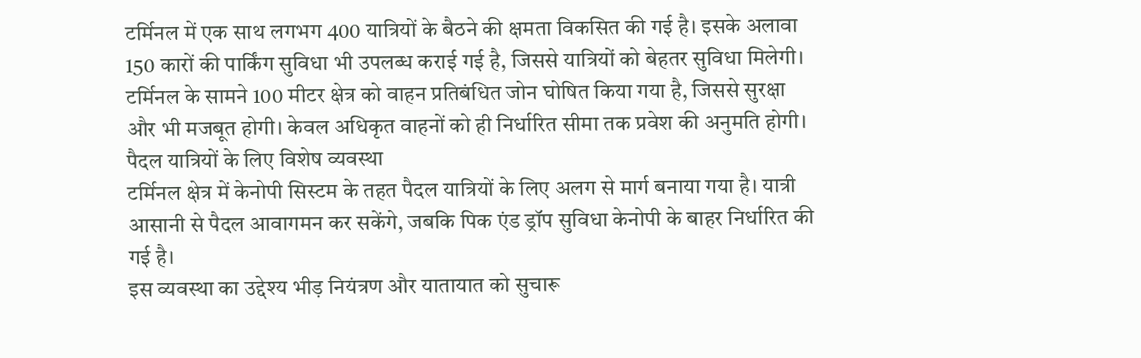टर्मिनल में एक साथ लगभग 400 यात्रियों के बैठने की क्षमता विकसित की गई है। इसके अलावा 150 कारों की पार्किंग सुविधा भी उपलब्ध कराई गई है, जिससे यात्रियों को बेहतर सुविधा मिलेगी।
टर्मिनल के सामने 100 मीटर क्षेत्र को वाहन प्रतिबंधित जोन घोषित किया गया है, जिससे सुरक्षा और भी मजबूत होगी। केवल अधिकृत वाहनों को ही निर्धारित सीमा तक प्रवेश की अनुमति होगी।
पैदल यात्रियों के लिए विशेष व्यवस्था
टर्मिनल क्षेत्र में केनोपी सिस्टम के तहत पैदल यात्रियों के लिए अलग से मार्ग बनाया गया है। यात्री आसानी से पैदल आवागमन कर सकेंगे, जबकि पिक एंड ड्रॉप सुविधा केनोपी के बाहर निर्धारित की गई है।
इस व्यवस्था का उद्देश्य भीड़ नियंत्रण और यातायात को सुचारू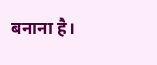बनाना है।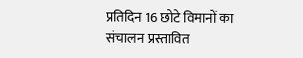प्रतिदिन 16 छोटे विमानों का संचालन प्रस्तावित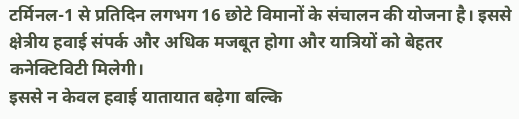टर्मिनल-1 से प्रतिदिन लगभग 16 छोटे विमानों के संचालन की योजना है। इससे क्षेत्रीय हवाई संपर्क और अधिक मजबूत होगा और यात्रियों को बेहतर कनेक्टिविटी मिलेगी।
इससे न केवल हवाई यातायात बढ़ेगा बल्कि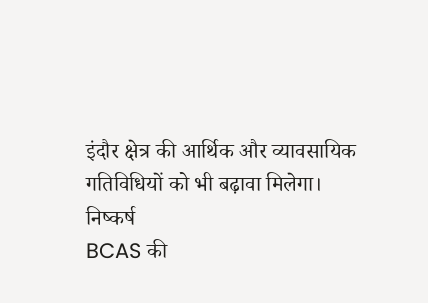इंदौर क्षेत्र की आर्थिक और व्यावसायिक गतिविधियों को भी बढ़ावा मिलेगा।
निष्कर्ष
BCAS की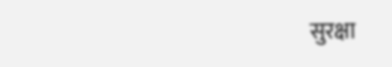सुरक्षा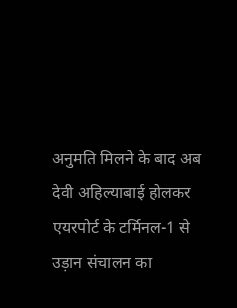अनुमति मिलने के बाद अब देवी अहिल्याबाई होलकर एयरपोर्ट के टर्मिनल-1 से उड़ान संचालन का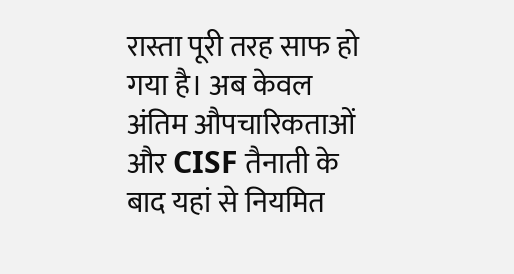रास्ता पूरी तरह साफ हो गया है। अब केवल अंतिम औपचारिकताओं और CISF तैनाती के बाद यहां से नियमित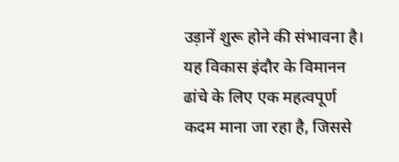उड़ानें शुरू होने की संभावना है।
यह विकास इंदौर के विमानन ढांचे के लिए एक महत्वपूर्ण कदम माना जा रहा है, जिससे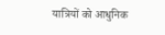यात्रियों को आधुनिक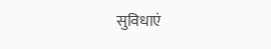सुविधाएं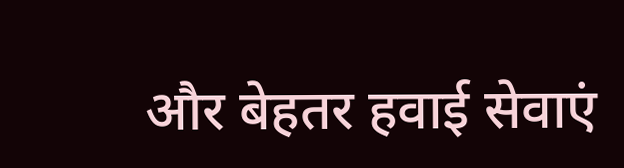और बेहतर हवाई सेवाएं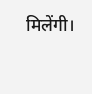मिलेंगी।